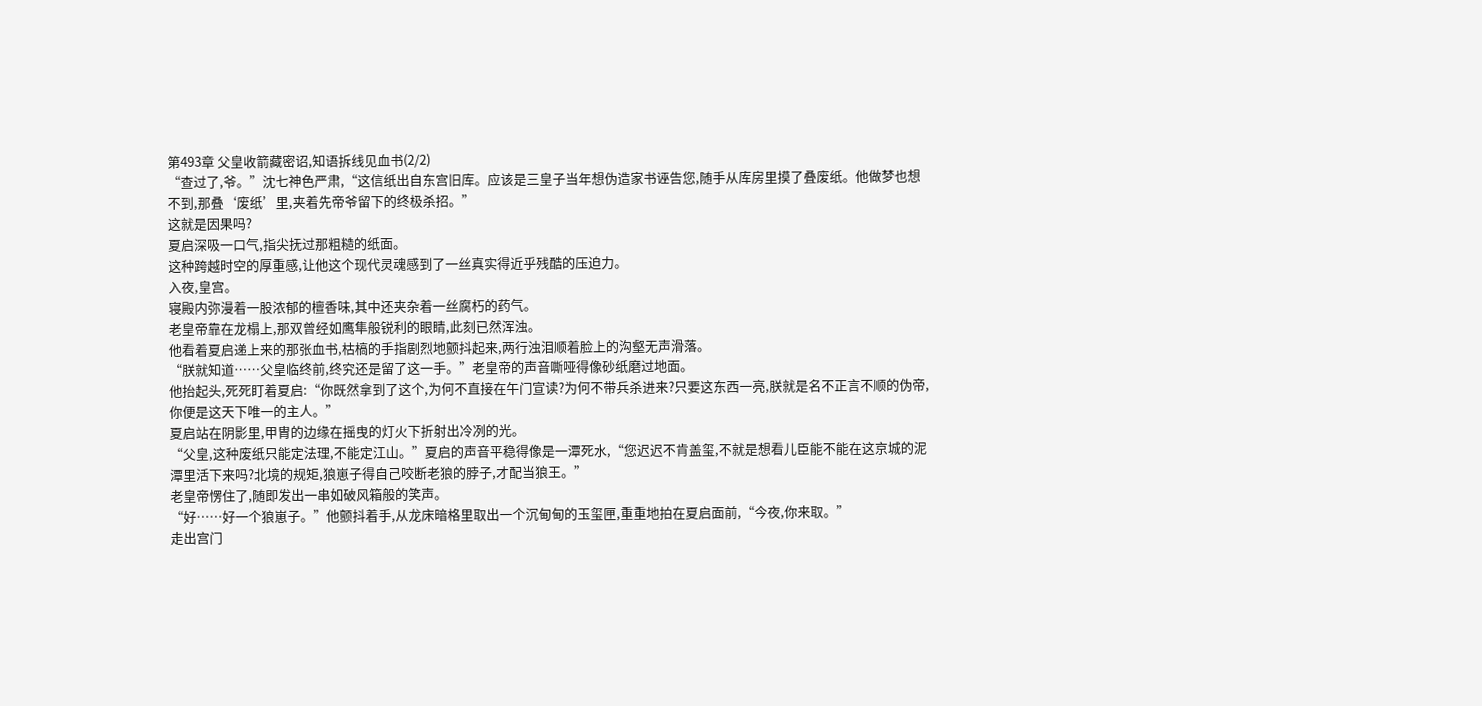第493章 父皇收箭藏密诏,知语拆线见血书(2/2)
“查过了,爷。”沈七神色严肃,“这信纸出自东宫旧库。应该是三皇子当年想伪造家书诬告您,随手从库房里摸了叠废纸。他做梦也想不到,那叠‘废纸’里,夹着先帝爷留下的终极杀招。”
这就是因果吗?
夏启深吸一口气,指尖抚过那粗糙的纸面。
这种跨越时空的厚重感,让他这个现代灵魂感到了一丝真实得近乎残酷的压迫力。
入夜,皇宫。
寝殿内弥漫着一股浓郁的檀香味,其中还夹杂着一丝腐朽的药气。
老皇帝靠在龙榻上,那双曾经如鹰隼般锐利的眼睛,此刻已然浑浊。
他看着夏启递上来的那张血书,枯槁的手指剧烈地颤抖起来,两行浊泪顺着脸上的沟壑无声滑落。
“朕就知道……父皇临终前,终究还是留了这一手。”老皇帝的声音嘶哑得像砂纸磨过地面。
他抬起头,死死盯着夏启:“你既然拿到了这个,为何不直接在午门宣读?为何不带兵杀进来?只要这东西一亮,朕就是名不正言不顺的伪帝,你便是这天下唯一的主人。”
夏启站在阴影里,甲胄的边缘在摇曳的灯火下折射出冷冽的光。
“父皇,这种废纸只能定法理,不能定江山。”夏启的声音平稳得像是一潭死水,“您迟迟不肯盖玺,不就是想看儿臣能不能在这京城的泥潭里活下来吗?北境的规矩,狼崽子得自己咬断老狼的脖子,才配当狼王。”
老皇帝愣住了,随即发出一串如破风箱般的笑声。
“好……好一个狼崽子。”他颤抖着手,从龙床暗格里取出一个沉甸甸的玉玺匣,重重地拍在夏启面前,“今夜,你来取。”
走出宫门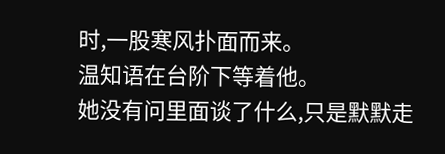时,一股寒风扑面而来。
温知语在台阶下等着他。
她没有问里面谈了什么,只是默默走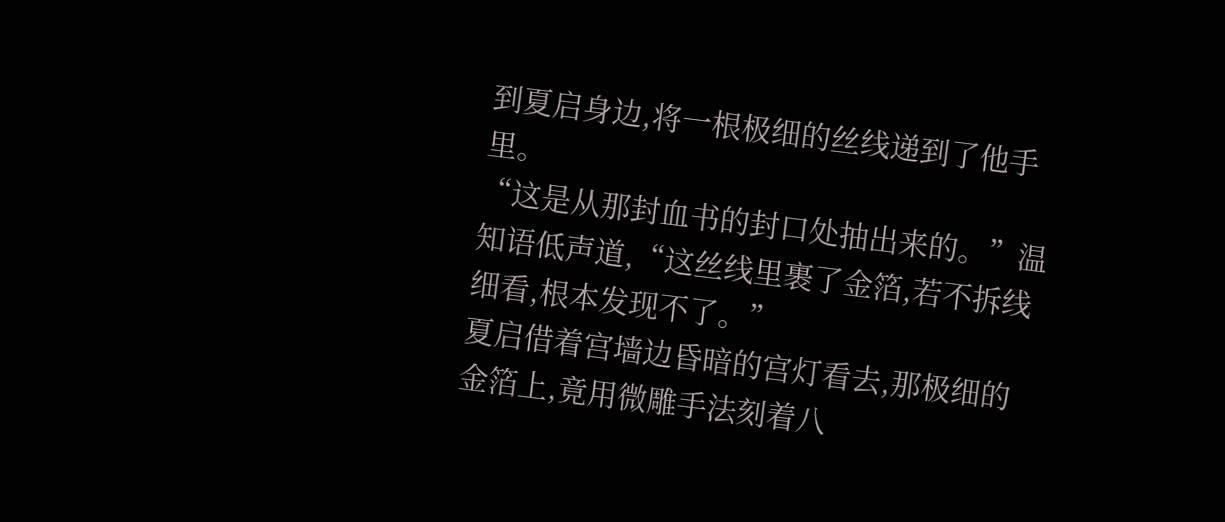到夏启身边,将一根极细的丝线递到了他手里。
“这是从那封血书的封口处抽出来的。”温知语低声道,“这丝线里裹了金箔,若不拆线细看,根本发现不了。”
夏启借着宫墙边昏暗的宫灯看去,那极细的金箔上,竟用微雕手法刻着八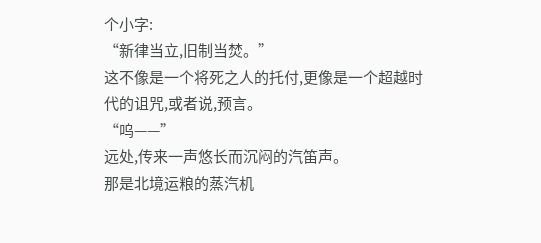个小字:
“新律当立,旧制当焚。”
这不像是一个将死之人的托付,更像是一个超越时代的诅咒,或者说,预言。
“呜——”
远处,传来一声悠长而沉闷的汽笛声。
那是北境运粮的蒸汽机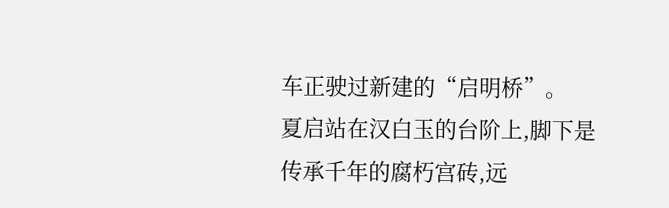车正驶过新建的“启明桥”。
夏启站在汉白玉的台阶上,脚下是传承千年的腐朽宫砖,远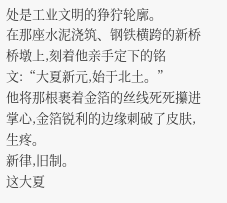处是工业文明的狰狞轮廓。
在那座水泥浇筑、钢铁横跨的新桥桥墩上,刻着他亲手定下的铭文:“大夏新元,始于北土。”
他将那根裹着金箔的丝线死死攥进掌心,金箔锐利的边缘刺破了皮肤,生疼。
新律,旧制。
这大夏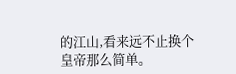的江山,看来远不止换个皇帝那么简单。